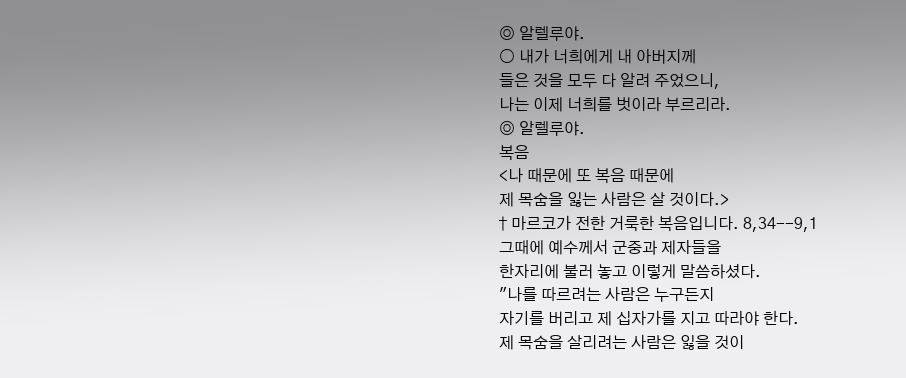◎ 알렐루야.
○ 내가 너희에게 내 아버지께
들은 것을 모두 다 알려 주었으니,
나는 이제 너희를 벗이라 부르리라.
◎ 알렐루야.
복음
<나 때문에 또 복음 때문에
제 목숨을 잃는 사람은 살 것이다.>
† 마르코가 전한 거룩한 복음입니다. 8,34--9,1
그때에 예수께서 군중과 제자들을
한자리에 불러 놓고 이렇게 말씀하셨다.
"나를 따르려는 사람은 누구든지
자기를 버리고 제 십자가를 지고 따라야 한다.
제 목숨을 살리려는 사람은 잃을 것이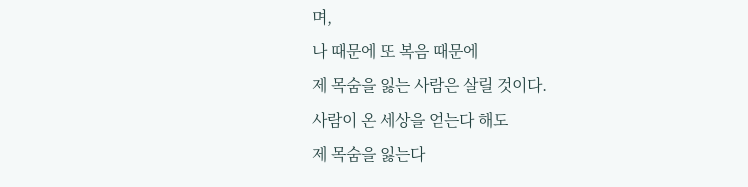며,
나 때문에 또 복음 때문에
제 목숨을 잃는 사람은 살릴 것이다.
사람이 온 세상을 얻는다 해도
제 목숨을 잃는다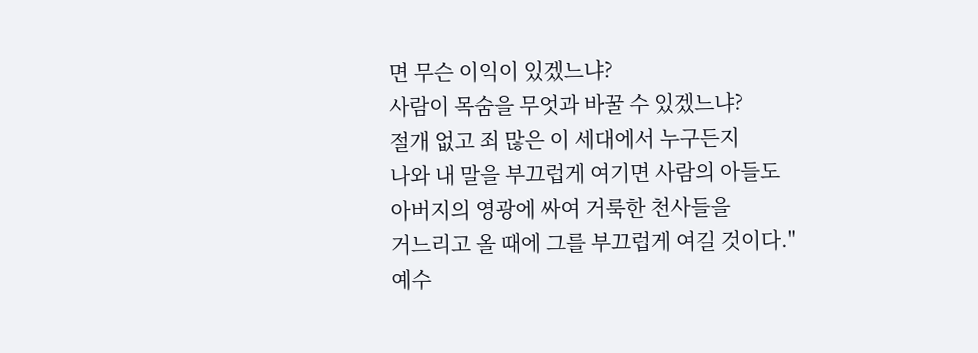면 무슨 이익이 있겠느냐?
사람이 목숨을 무엇과 바꿀 수 있겠느냐?
절개 없고 죄 많은 이 세대에서 누구든지
나와 내 말을 부끄럽게 여기면 사람의 아들도
아버지의 영광에 싸여 거룩한 천사들을
거느리고 올 때에 그를 부끄럽게 여길 것이다."
예수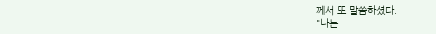께서 또 말씀하셨다.
"나는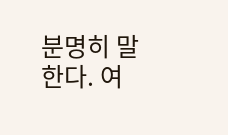분명히 말한다. 여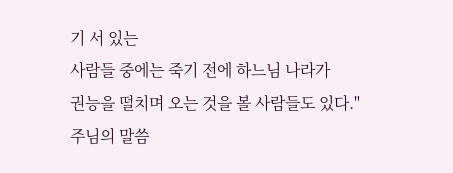기 서 있는
사람들 중에는 죽기 전에 하느님 나라가
권능을 떨치며 오는 것을 볼 사람들도 있다."
주님의 말씀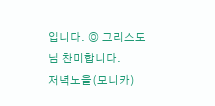입니다. ◎ 그리스도님 찬미합니다.
저녁노을(모니카)